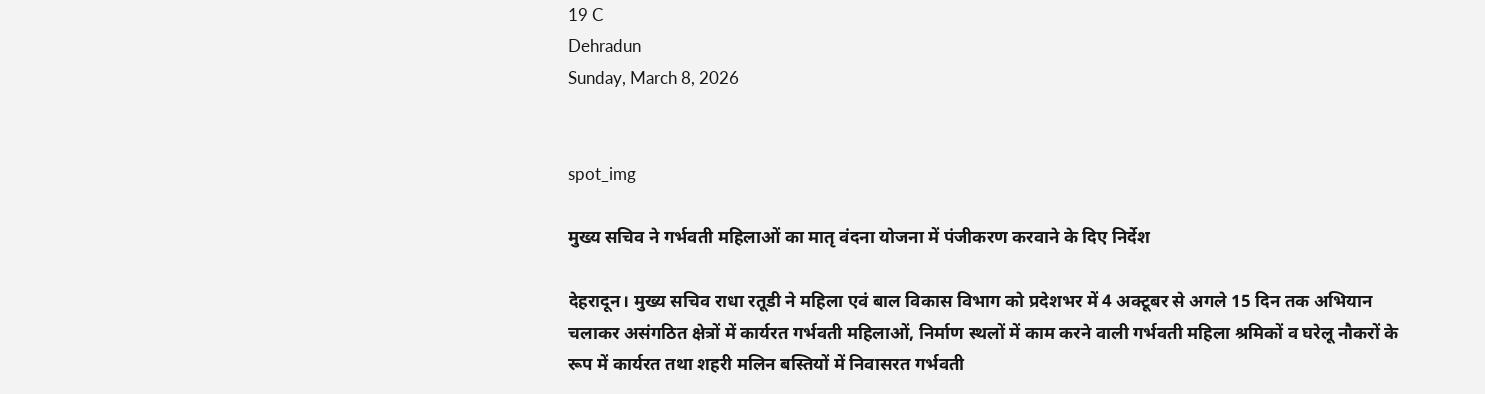19 C
Dehradun
Sunday, March 8, 2026


spot_img

मुख्य सचिव ने गर्भवती महिलाओं का मातृ वंदना योजना में पंजीकरण करवाने के दिए निर्देश

देहरादून। मुख्य सचिव राधा रतूडी ने महिला एवं बाल विकास विभाग को प्रदेशभर में 4 अक्टूबर से अगले 15 दिन तक अभियान चलाकर असंगठित क्षेत्रों में कार्यरत गर्भवती महिलाओं, निर्माण स्थलों में काम करने वाली गर्भवती महिला श्रमिकों व घरेलू नौकरों के रूप में कार्यरत तथा शहरी मलिन बस्तियों में निवासरत गर्भवती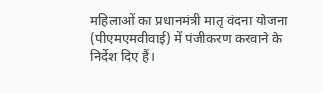महिलाओं का प्रधानमंत्री मातृ वंदना योजना (पीएमएमवीवाई) में पंजीकरण करवाने के निर्देश दिए हैं।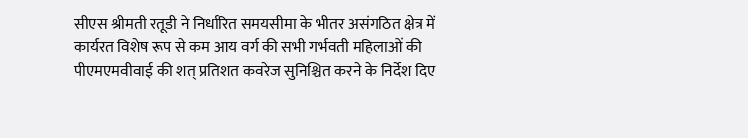सीएस श्रीमती रतूडी ने निर्धारित समयसीमा के भीतर असंगठित क्षेत्र में कार्यरत विशेष रूप से कम आय वर्ग की सभी गर्भवती महिलाओं की पीएमएमवीवाई की शत् प्रतिशत कवरेज सुनिश्चित करने के निर्देश दिए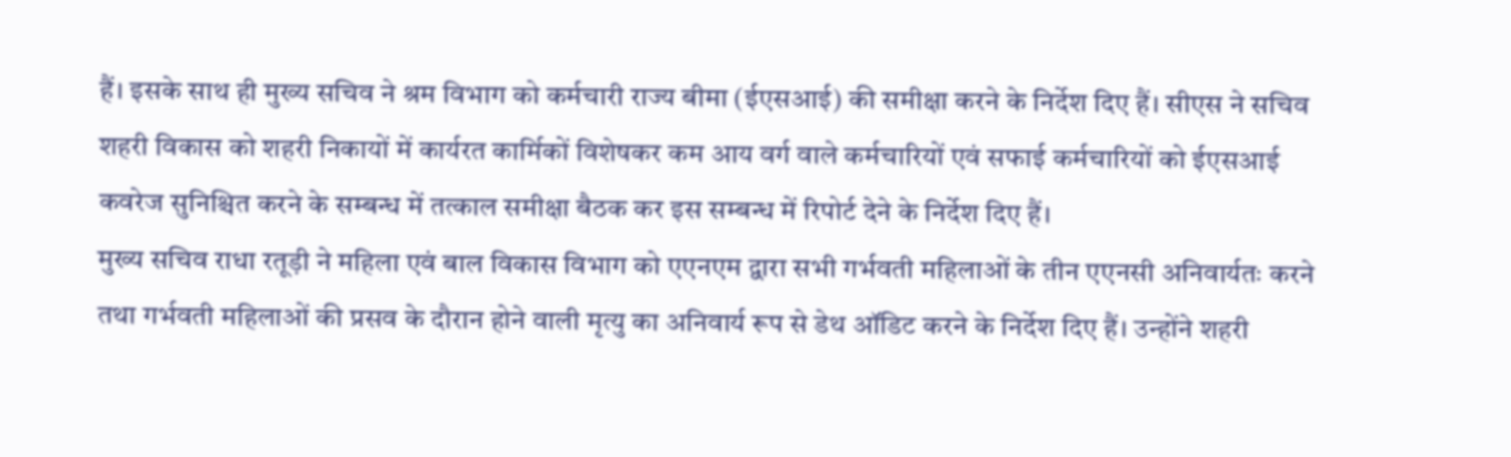हैं। इसके साथ ही मुख्य सचिव ने श्रम विभाग को कर्मचारी राज्य बीमा (ईएसआई) की समीक्षा करने के निर्देश दिए हैं। सीएस ने सचिव शहरी विकास को शहरी निकायों में कार्यरत कार्मिकों विशेषकर कम आय वर्ग वाले कर्मचारियों एवं सफाई कर्मचारियों को ईएसआई कवरेज सुनिश्चित करने के सम्बन्ध में तत्काल समीक्षा बैठक कर इस सम्बन्ध में रिपोर्ट देने के निर्देश दिए हैं।
मुख्य सचिव राधा रतूड़ी ने महिला एवं बाल विकास विभाग को एएनएम द्वारा सभी गर्भवती महिलाओं के तीन एएनसी अनिवार्यतः करने तथा गर्भवती महिलाओं की प्रसव के दौरान होने वाली मृत्यु का अनिवार्य रूप से डेथ ऑडिट करने के निर्देश दिए हैं। उन्होंने शहरी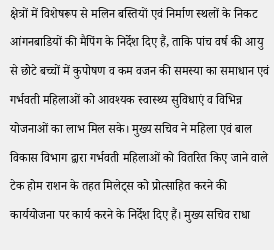क्षेत्रों में विशेषरूप से मलिन बस्तियों एवं निर्माण स्थलों के निकट आंगनबाडियों की मैपिंग के निर्देश दिए हैं, ताकि पांच वर्ष की आयु से छोटे बच्चों में कुपोषण व कम वजन की समस्या का समाधान एवं गर्भवती महिलाओं को आवश्यक स्वास्थ्य सुविधाएं व विभिन्न योजनाओं का लाभ मिल सके। मुख्य सचिव ने महिला एवं बाल विकास विभाग द्वारा गर्भवती महिलाओं को वितरित किए जाने वाले टेक होम राशन के तहत मिलेट्स को प्रोत्साहित करने की कार्ययोजना पर कार्य करने के निर्देश दिए हैं। मुख्य सचिव राधा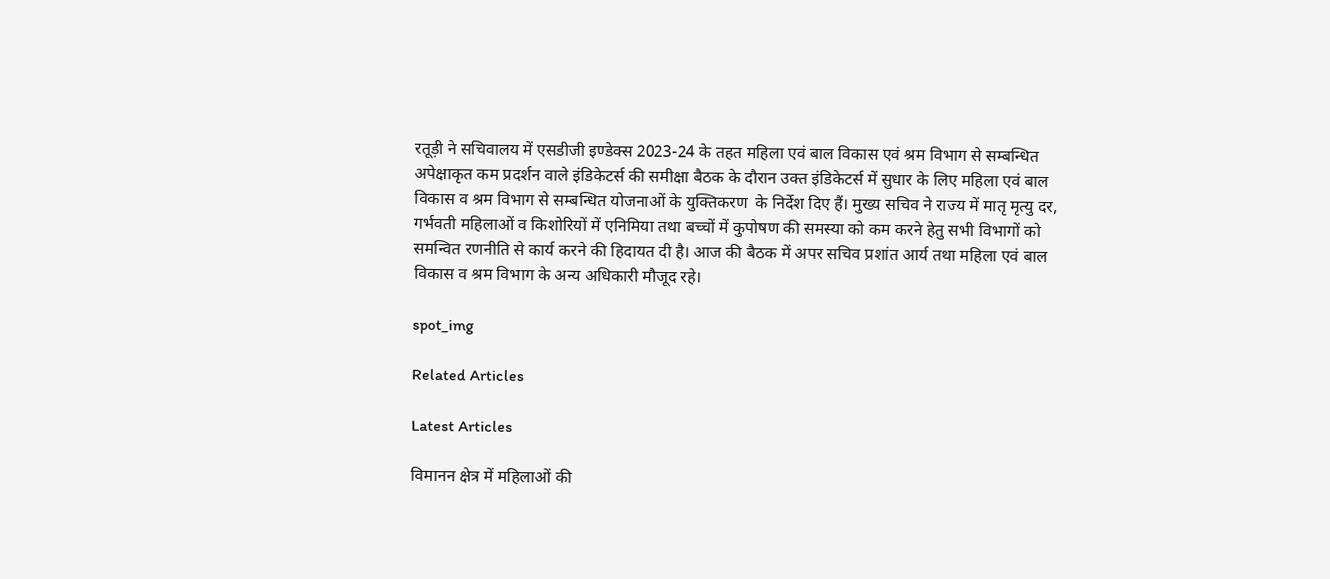रतूड़ी ने सचिवालय में एसडीजी इण्डेक्स 2023-24 के तहत महिला एवं बाल विकास एवं श्रम विभाग से सम्बन्धित अपेक्षाकृत कम प्रदर्शन वाले इंडिकेटर्स की समीक्षा बैठक के दौरान उक्त इंडिकेटर्स में सुधार के लिए महिला एवं बाल विकास व श्रम विभाग से सम्बन्धित योजनाओं के युक्तिकरण  के निर्देश दिए हैं। मुख्य सचिव ने राज्य में मातृ मृत्यु दर, गर्भवती महिलाओं व किशोरियों में एनिमिया तथा बच्चों में कुपोषण की समस्या को कम करने हेतु सभी विभागों को समन्वित रणनीति से कार्य करने की हिदायत दी है। आज की बैठक में अपर सचिव प्रशांत आर्य तथा महिला एवं बाल विकास व श्रम विभाग के अन्य अधिकारी मौजूद रहे।

spot_img

Related Articles

Latest Articles

विमानन क्षेत्र में महिलाओं की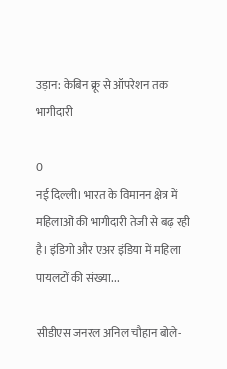उड़ान: केबिन क्रू से ऑपरेशन तक भागीदारी

0
नई दिल्ली। भारत के विमानन क्षेत्र में महिलाओं की भागीदारी तेजी से बढ़ रही है। इंडिगो और एअर इंडिया में महिला पायलटों की संख्या...

सीडीएस जनरल अनिल चौहान बोले-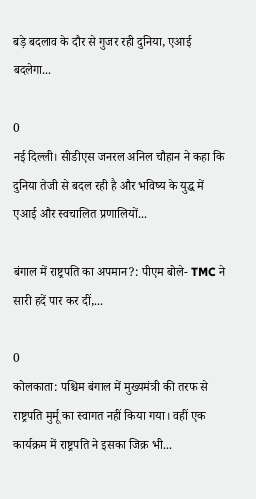बड़े बदलाव के दौर से गुजर रही दुनिया, एआई बदलेगा...

0
नई दिल्ली। सीडीएस जनरल अनिल चौहान ने कहा कि दुनिया तेजी से बदल रही है और भविष्य के युद्ध में एआई और स्वचालित प्रणालियों...

बंगाल में राष्ट्रपति का अपमान?: पीएम बोले- TMC ने सारी हदें पार कर दीं,...

0
कोलकाता: पश्चिम बंगाल में मुख्यमंत्री की तरफ से राष्ट्रपति मुर्मू का स्वागत नहीं किया गया। वहीं एक कार्यक्रम में राष्ट्रपति ने इसका जिक्र भी...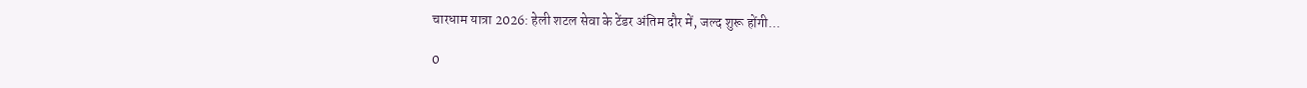चारधाम यात्रा 2026: हेली शटल सेवा के टेंडर अंतिम दौर में, जल्द शुरू होंगी...

0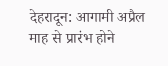देहरादून: आगामी अप्रैल माह से प्रारंभ होने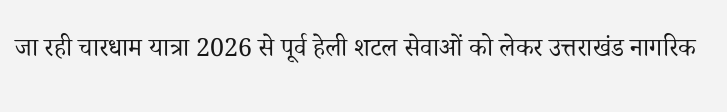जा रही चारधाम यात्रा 2026 से पूर्व हेली शटल सेवाओं को लेकर उत्तराखंड नागरिक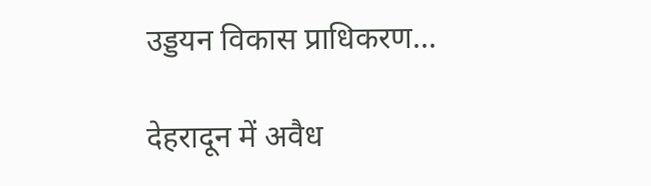उड्डयन विकास प्राधिकरण...

देहरादून में अवैध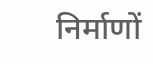निर्माणों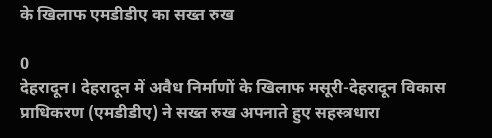के खिलाफ एमडीडीए का सख्त रुख

0
देहरादून। देहरादून में अवैध निर्माणों के खिलाफ मसूरी-देहरादून विकास प्राधिकरण (एमडीडीए) ने सख्त रुख अपनाते हुए सहस्त्रधारा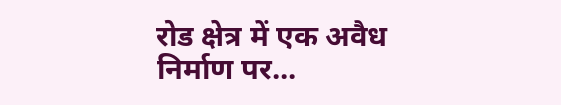रोड क्षेत्र में एक अवैध निर्माण पर...